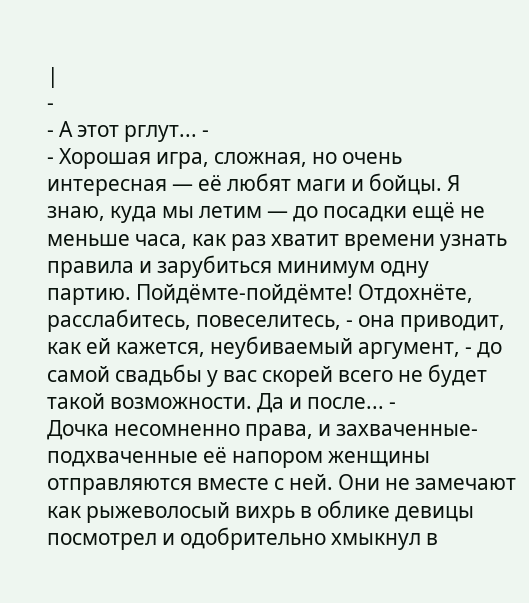|
-
- А этот рглут... -
- Хорошая игра, сложная, но очень интересная — её любят маги и бойцы. Я знаю, куда мы летим — до посадки ещё не меньше часа, как раз хватит времени узнать правила и зарубиться минимум одну партию. Пойдёмте-пойдёмте! Отдохнёте, расслабитесь, повеселитесь, - она приводит, как ей кажется, неубиваемый аргумент, - до самой свадьбы у вас скорей всего не будет такой возможности. Да и после... -
Дочка несомненно права, и захваченные-подхваченные её напором женщины отправляются вместе с ней. Они не замечают как рыжеволосый вихрь в облике девицы посмотрел и одобрительно хмыкнул в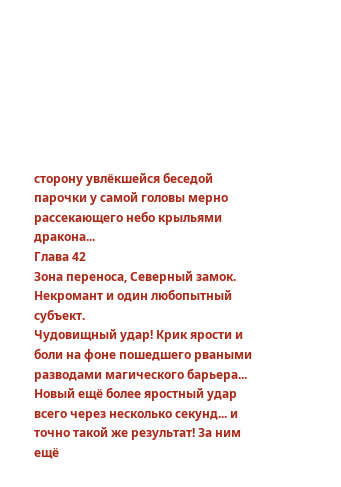сторону увлёкшейся беседой парочки у самой головы мерно рассекающего небо крыльями дракона...
Глава 42
Зона переноса, Северный замок.
Некромант и один любопытный субъект.
Чудовищный удар! Крик ярости и боли на фоне пошедшего рваными разводами магического барьера... Новый ещё более яростный удар всего через несколько секунд... и точно такой же результат! За ним ещё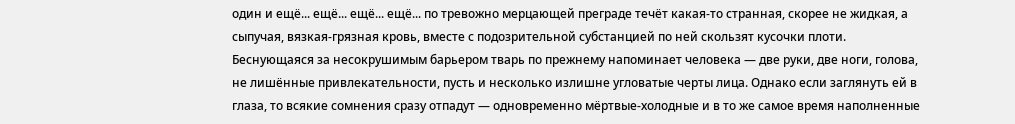один и ещё... ещё... ещё... ещё... по тревожно мерцающей преграде течёт какая-то странная, скорее не жидкая, а сыпучая, вязкая-грязная кровь, вместе с подозрительной субстанцией по ней скользят кусочки плоти. Беснующаяся за несокрушимым барьером тварь по прежнему напоминает человека — две руки, две ноги, голова, не лишённые привлекательности, пусть и несколько излишне угловатые черты лица. Однако если заглянуть ей в глаза, то всякие сомнения сразу отпадут — одновременно мёртвые-холодные и в то же самое время наполненные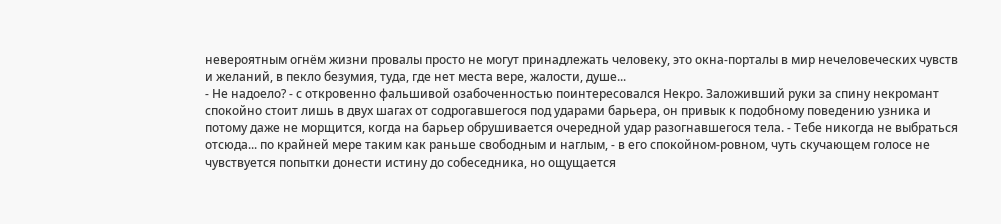невероятным огнём жизни провалы просто не могут принадлежать человеку, это окна-порталы в мир нечеловеческих чувств и желаний, в пекло безумия, туда, где нет места вере, жалости, душе...
- Не надоело? - с откровенно фальшивой озабоченностью поинтересовался Некро. Заложивший руки за спину некромант спокойно стоит лишь в двух шагах от содрогавшегося под ударами барьера, он привык к подобному поведению узника и потому даже не морщится, когда на барьер обрушивается очередной удар разогнавшегося тела. - Тебе никогда не выбраться отсюда... по крайней мере таким как раньше свободным и наглым, - в его спокойном-ровном, чуть скучающем голосе не чувствуется попытки донести истину до собеседника, но ощущается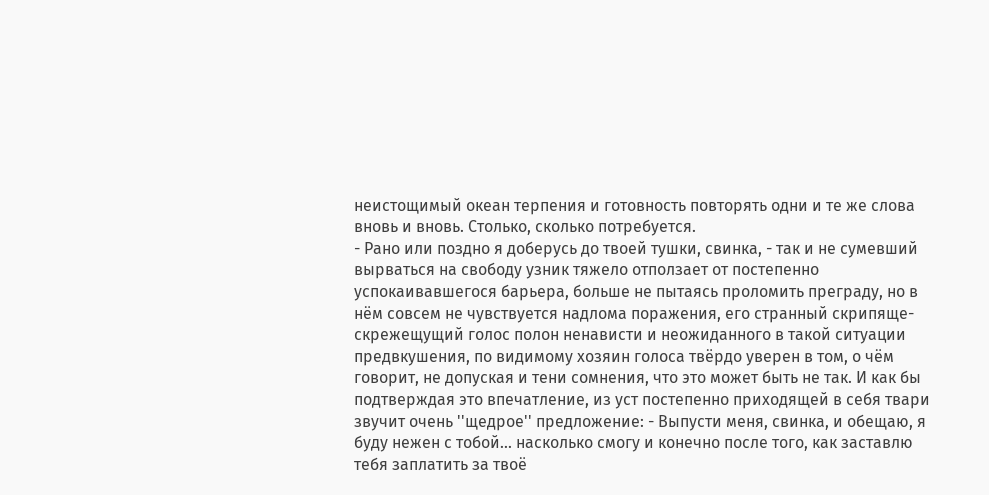неистощимый океан терпения и готовность повторять одни и те же слова вновь и вновь. Столько, сколько потребуется.
- Рано или поздно я доберусь до твоей тушки, свинка, - так и не сумевший вырваться на свободу узник тяжело отползает от постепенно успокаивавшегося барьера, больше не пытаясь проломить преграду, но в нём совсем не чувствуется надлома поражения, его странный скрипяще-скрежещущий голос полон ненависти и неожиданного в такой ситуации предвкушения, по видимому хозяин голоса твёрдо уверен в том, о чём говорит, не допуская и тени сомнения, что это может быть не так. И как бы подтверждая это впечатление, из уст постепенно приходящей в себя твари звучит очень ''щедрое'' предложение: - Выпусти меня, свинка, и обещаю, я буду нежен с тобой... насколько смогу и конечно после того, как заставлю тебя заплатить за твоё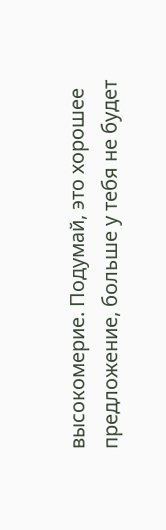высокомерие. Подумай, это хорошее предложение, больше у тебя не будет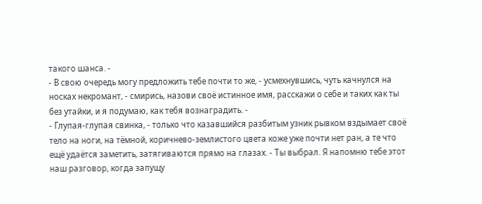такого шанса. -
- В свою очередь могу предложить тебе почти то же, - усмехнувшись, чуть качнулся на носках некромант, - смирись, назови своё истинное имя, расскажи о себе и таких как ты без утайки, и я подумаю, как тебя вознаградить. -
- Глупая-глупая свинка, - только что казавшийся разбитым узник рывком вздымает своё тело на ноги, на тёмной, коричнево-землистого цвета коже уже почти нет ран, а те что ещё удаётся заметить, затягиваются прямо на глазах. - Ты выбрал. Я напомню тебе этот наш разговор, когда запущу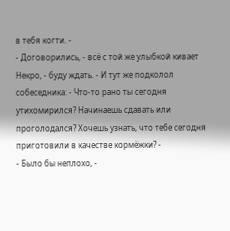в тебя когти. -
- Договорились, - всё с той же улыбкой кивает Некро, - буду ждать. - И тут же подколол собеседника: - Что-то рано ты сегодня утихомирился? Начинаешь сдавать или проголодался? Хочешь узнать, что тебе сегодня приготовили в качестве кормёжки? -
- Было бы неплохо, -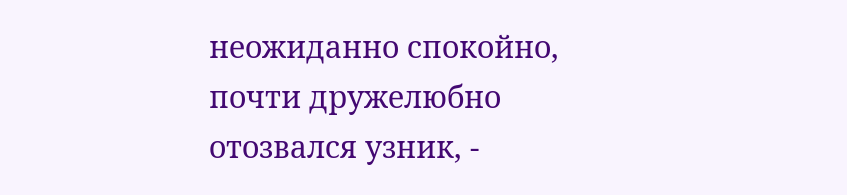неожиданно спокойно, почти дружелюбно отозвался узник, -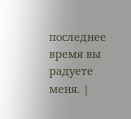последнее время вы радуете меня. |